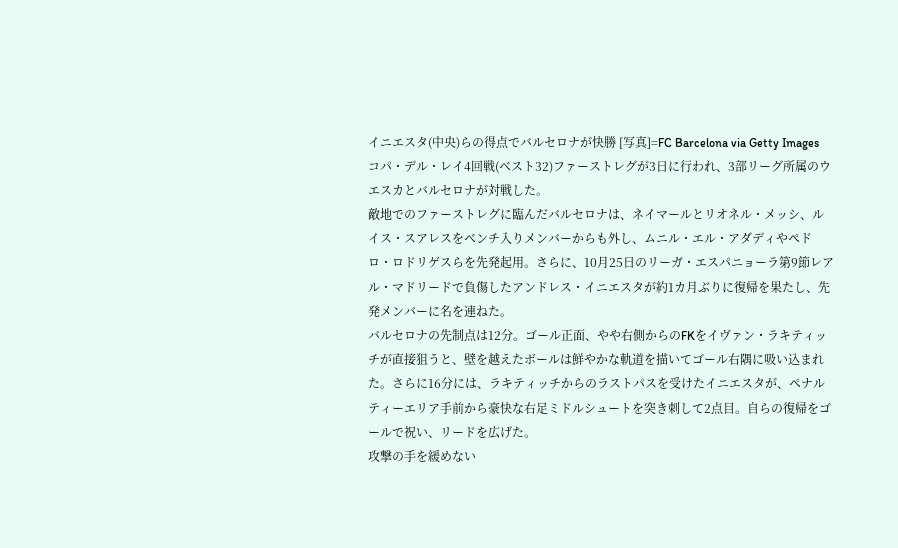イニエスタ(中央)らの得点でバルセロナが快勝 [写真]=FC Barcelona via Getty Images
コパ・デル・レイ4回戦(ベスト32)ファーストレグが3日に行われ、3部リーグ所属のウエスカとバルセロナが対戦した。
敵地でのファーストレグに臨んだバルセロナは、ネイマールとリオネル・メッシ、ルイス・スアレスをベンチ入りメンバーからも外し、ムニル・エル・アダディやペドロ・ロドリゲスらを先発起用。さらに、10月25日のリーガ・エスパニョーラ第9節レアル・マドリードで負傷したアンドレス・イニエスタが約1カ月ぶりに復帰を果たし、先発メンバーに名を連ねた。
バルセロナの先制点は12分。ゴール正面、やや右側からのFKをイヴァン・ラキティッチが直接狙うと、壁を越えたボールは鮮やかな軌道を描いてゴール右隅に吸い込まれた。さらに16分には、ラキティッチからのラストパスを受けたイニエスタが、ペナルティーエリア手前から豪快な右足ミドルシュートを突き刺して2点目。自らの復帰をゴールで祝い、リードを広げた。
攻撃の手を緩めない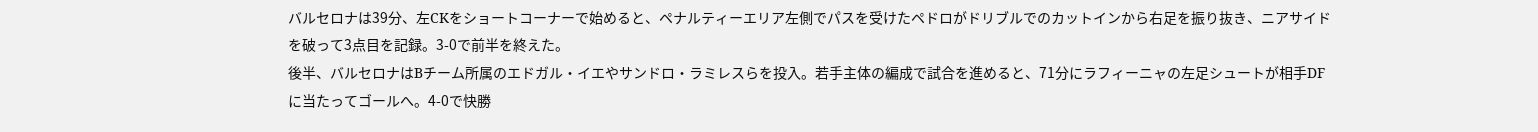バルセロナは39分、左CKをショートコーナーで始めると、ペナルティーエリア左側でパスを受けたペドロがドリブルでのカットインから右足を振り抜き、ニアサイドを破って3点目を記録。3-0で前半を終えた。
後半、バルセロナはBチーム所属のエドガル・イエやサンドロ・ラミレスらを投入。若手主体の編成で試合を進めると、71分にラフィーニャの左足シュートが相手DFに当たってゴールへ。4-0で快勝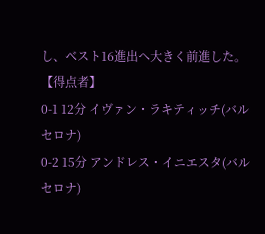し、ベスト16進出へ大きく前進した。
【得点者】
0-1 12分 イヴァン・ラキティッチ(バルセロナ)
0-2 15分 アンドレス・イニエスタ(バルセロナ)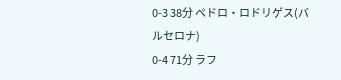0-3 38分 ペドロ・ロドリゲス(バルセロナ)
0-4 71分 ラフ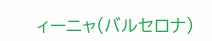ィーニャ(バルセロナ)